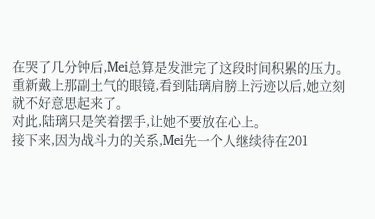在哭了几分钟后,Mei总算是发泄完了这段时间积累的压力。重新戴上那副土气的眼镜,看到陆璃肩膀上污迹以后,她立刻就不好意思起来了。
对此,陆璃只是笑着摆手,让她不要放在心上。
接下来,因为战斗力的关系,Mei先一个人继续待在201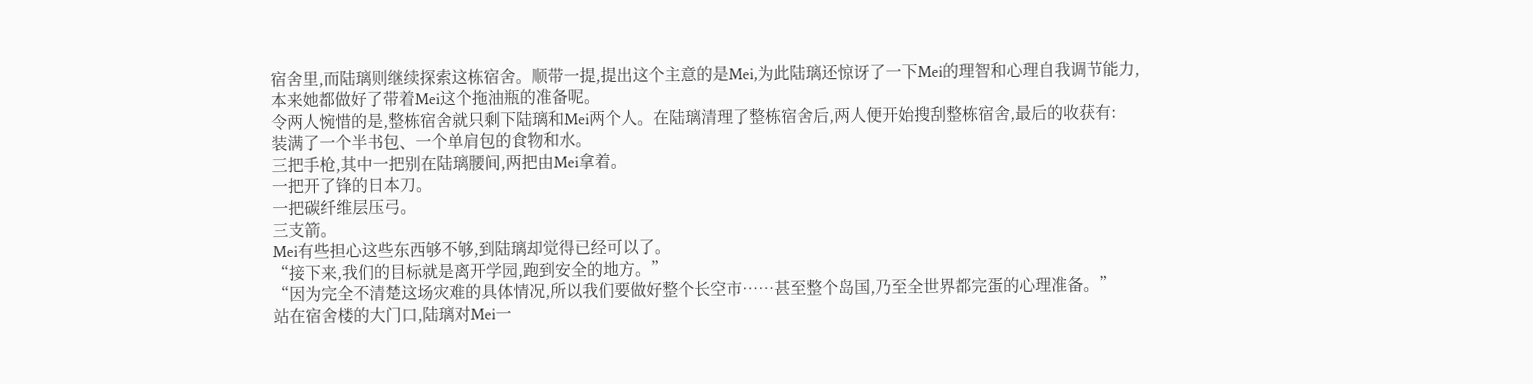宿舍里,而陆璃则继续探索这栋宿舍。顺带一提,提出这个主意的是Mei,为此陆璃还惊讶了一下Mei的理智和心理自我调节能力,本来她都做好了带着Mei这个拖油瓶的准备呢。
令两人惋惜的是,整栋宿舍就只剩下陆璃和Mei两个人。在陆璃清理了整栋宿舍后,两人便开始搜刮整栋宿舍,最后的收获有:
装满了一个半书包、一个单肩包的食物和水。
三把手枪,其中一把别在陆璃腰间,两把由Mei拿着。
一把开了锋的日本刀。
一把碳纤维层压弓。
三支箭。
Mei有些担心这些东西够不够,到陆璃却觉得已经可以了。
“接下来,我们的目标就是离开学园,跑到安全的地方。”
“因为完全不清楚这场灾难的具体情况,所以我们要做好整个长空市……甚至整个岛国,乃至全世界都完蛋的心理准备。”
站在宿舍楼的大门口,陆璃对Mei一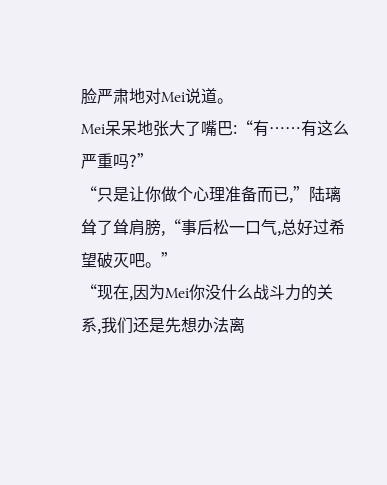脸严肃地对Mei说道。
Mei呆呆地张大了嘴巴:“有……有这么严重吗?”
“只是让你做个心理准备而已,”陆璃耸了耸肩膀,“事后松一口气,总好过希望破灭吧。”
“现在,因为Mei你没什么战斗力的关系,我们还是先想办法离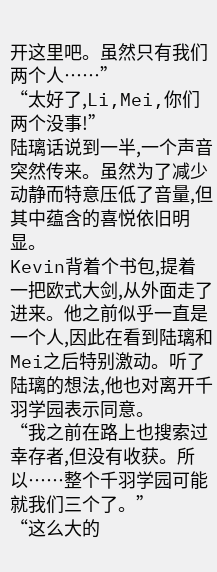开这里吧。虽然只有我们两个人……”
“太好了,Li,Mei,你们两个没事!”
陆璃话说到一半,一个声音突然传来。虽然为了减少动静而特意压低了音量,但其中蕴含的喜悦依旧明显。
Kevin背着个书包,提着一把欧式大剑,从外面走了进来。他之前似乎一直是一个人,因此在看到陆璃和Mei之后特别激动。听了陆璃的想法,他也对离开千羽学园表示同意。
“我之前在路上也搜索过幸存者,但没有收获。所以……整个千羽学园可能就我们三个了。”
“这么大的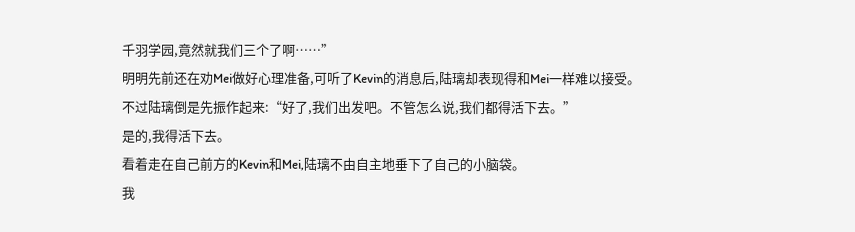千羽学园,竟然就我们三个了啊……”
明明先前还在劝Mei做好心理准备,可听了Kevin的消息后,陆璃却表现得和Mei一样难以接受。
不过陆璃倒是先振作起来:“好了,我们出发吧。不管怎么说,我们都得活下去。”
是的,我得活下去。
看着走在自己前方的Kevin和Mei,陆璃不由自主地垂下了自己的小脑袋。
我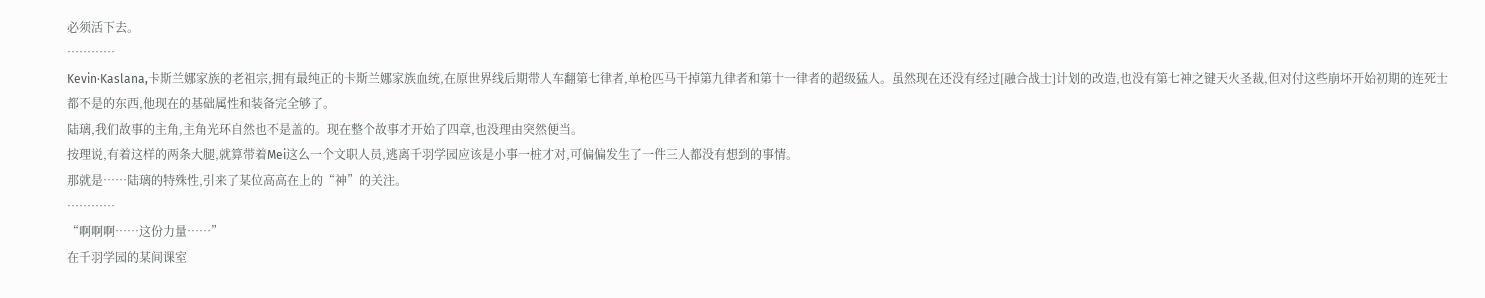必须活下去。
…………
Kevin·Kaslana,卡斯兰娜家族的老祖宗,拥有最纯正的卡斯兰娜家族血统,在原世界线后期带人车翻第七律者,单枪匹马干掉第九律者和第十一律者的超级猛人。虽然现在还没有经过[融合战士]计划的改造,也没有第七神之键天火圣裁,但对付这些崩坏开始初期的连死士都不是的东西,他现在的基础属性和装备完全够了。
陆璃,我们故事的主角,主角光环自然也不是盖的。现在整个故事才开始了四章,也没理由突然便当。
按理说,有着这样的两条大腿,就算带着Mei这么一个文职人员,逃离千羽学园应该是小事一桩才对,可偏偏发生了一件三人都没有想到的事情。
那就是……陆璃的特殊性,引来了某位高高在上的“神”的关注。
…………
“啊啊啊……这份力量……”
在千羽学园的某间课室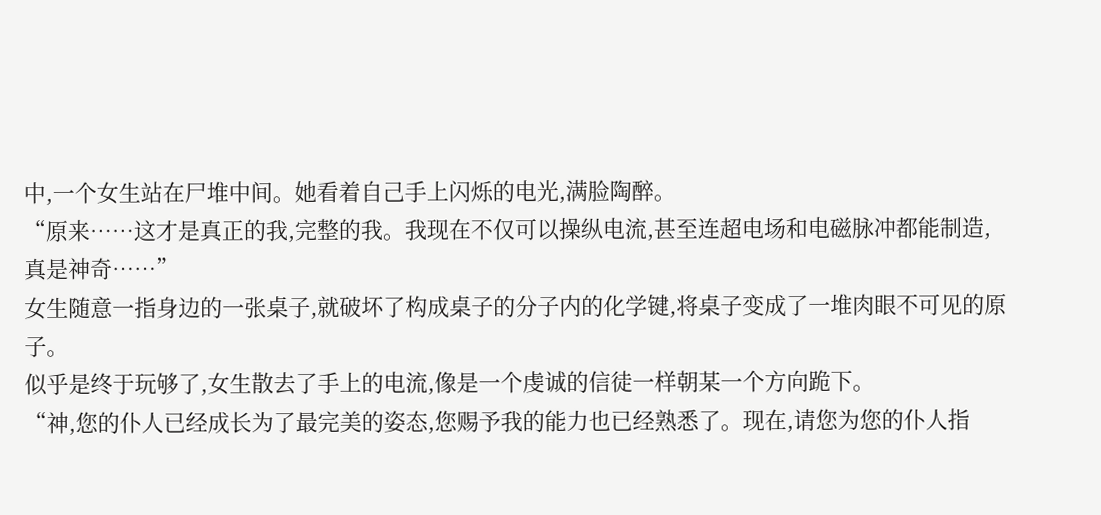中,一个女生站在尸堆中间。她看着自己手上闪烁的电光,满脸陶醉。
“原来……这才是真正的我,完整的我。我现在不仅可以操纵电流,甚至连超电场和电磁脉冲都能制造,真是神奇……”
女生随意一指身边的一张桌子,就破坏了构成桌子的分子内的化学键,将桌子变成了一堆肉眼不可见的原子。
似乎是终于玩够了,女生散去了手上的电流,像是一个虔诚的信徒一样朝某一个方向跪下。
“神,您的仆人已经成长为了最完美的姿态,您赐予我的能力也已经熟悉了。现在,请您为您的仆人指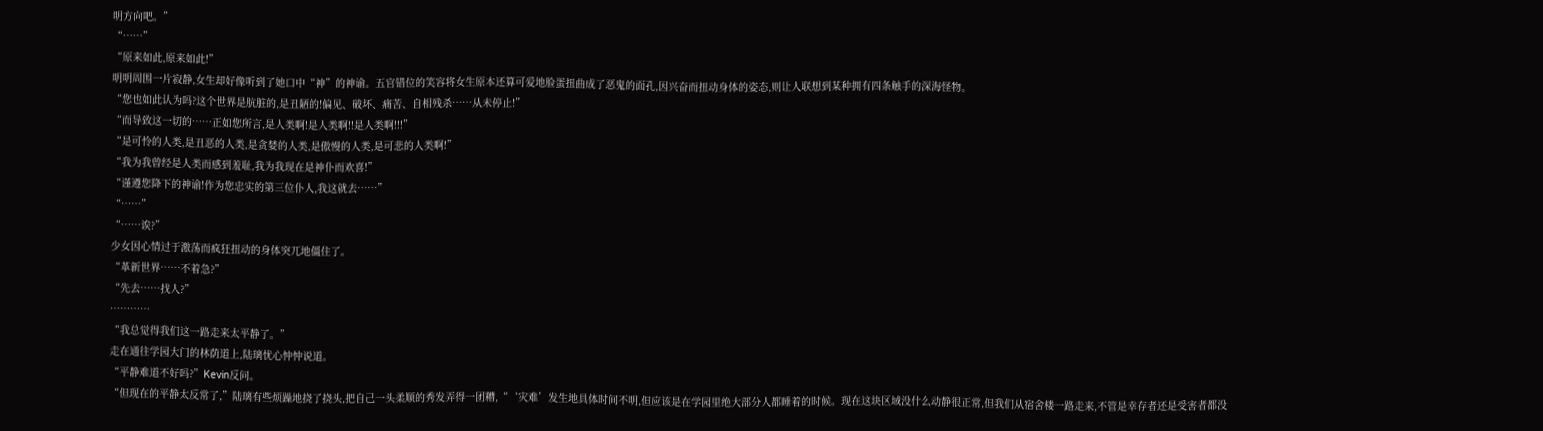明方向吧。”
“……”
“原来如此,原来如此!”
明明周围一片寂静,女生却好像听到了她口中“神”的神谕。五官错位的笑容将女生原本还算可爱地脸蛋扭曲成了恶鬼的面孔,因兴奋而扭动身体的姿态,则让人联想到某种拥有四条触手的深海怪物。
“您也如此认为吗?这个世界是肮脏的,是丑陋的!偏见、破坏、痛苦、自相残杀……从未停止!”
“而导致这一切的……正如您所言,是人类啊!是人类啊!!是人类啊!!!”
“是可怜的人类,是丑恶的人类,是贪婪的人类,是傲慢的人类,是可悲的人类啊!”
“我为我曾经是人类而感到羞耻,我为我现在是神仆而欢喜!”
“谨遵您降下的神谕!作为您忠实的第三位仆人,我这就去……”
“……”
“……诶?”
少女因心情过于激荡而疯狂扭动的身体突兀地僵住了。
“革新世界……不着急?”
“先去……找人?”
…………
“我总觉得我们这一路走来太平静了。”
走在通往学园大门的林荫道上,陆璃忧心忡忡说道。
“平静难道不好吗?”Kevin反问。
“但现在的平静太反常了,”陆璃有些烦躁地挠了挠头,把自己一头柔顺的秀发弄得一团糟,“‘灾难’发生地具体时间不明,但应该是在学园里绝大部分人都睡着的时候。现在这块区域没什么动静很正常,但我们从宿舍楼一路走来,不管是幸存者还是受害者都没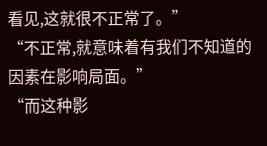看见,这就很不正常了。”
“不正常,就意味着有我们不知道的因素在影响局面。”
“而这种影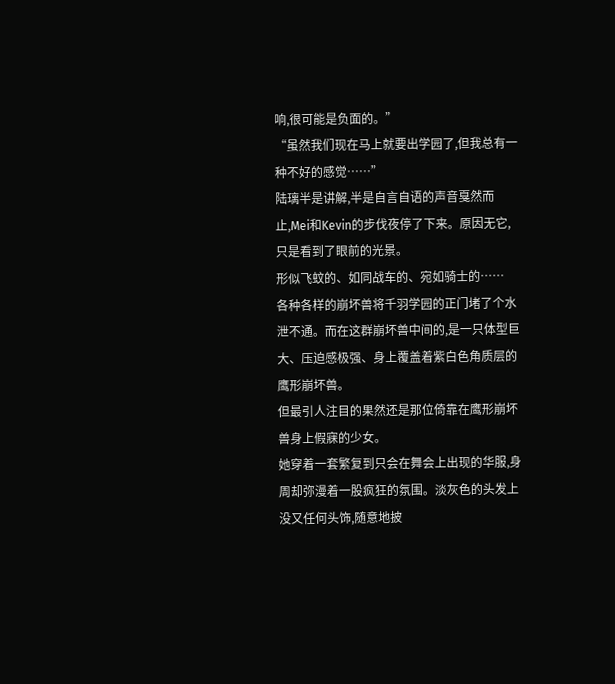响,很可能是负面的。”
“虽然我们现在马上就要出学园了,但我总有一种不好的感觉……”
陆璃半是讲解,半是自言自语的声音戛然而止,Mei和Kevin的步伐夜停了下来。原因无它,只是看到了眼前的光景。
形似飞蚊的、如同战车的、宛如骑士的……
各种各样的崩坏兽将千羽学园的正门堵了个水泄不通。而在这群崩坏兽中间的,是一只体型巨大、压迫感极强、身上覆盖着紫白色角质层的鹰形崩坏兽。
但最引人注目的果然还是那位倚靠在鹰形崩坏兽身上假寐的少女。
她穿着一套繁复到只会在舞会上出现的华服,身周却弥漫着一股疯狂的氛围。淡灰色的头发上没又任何头饰,随意地披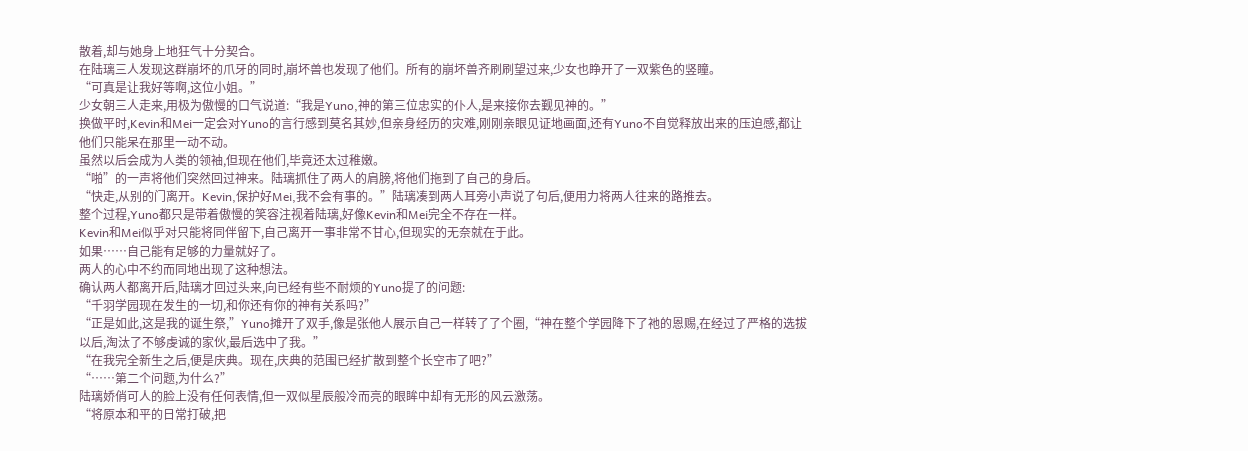散着,却与她身上地狂气十分契合。
在陆璃三人发现这群崩坏的爪牙的同时,崩坏兽也发现了他们。所有的崩坏兽齐刷刷望过来,少女也睁开了一双紫色的竖瞳。
“可真是让我好等啊,这位小姐。”
少女朝三人走来,用极为傲慢的口气说道:“我是Yuno,神的第三位忠实的仆人,是来接你去觐见神的。”
换做平时,Kevin和Mei一定会对Yuno的言行感到莫名其妙,但亲身经历的灾难,刚刚亲眼见证地画面,还有Yuno不自觉释放出来的压迫感,都让他们只能呆在那里一动不动。
虽然以后会成为人类的领袖,但现在他们,毕竟还太过稚嫩。
“啪”的一声将他们突然回过神来。陆璃抓住了两人的肩膀,将他们拖到了自己的身后。
“快走,从别的门离开。Kevin,保护好Mei,我不会有事的。”陆璃凑到两人耳旁小声说了句后,便用力将两人往来的路推去。
整个过程,Yuno都只是带着傲慢的笑容注视着陆璃,好像Kevin和Mei完全不存在一样。
Kevin和Mei似乎对只能将同伴留下,自己离开一事非常不甘心,但现实的无奈就在于此。
如果……自己能有足够的力量就好了。
两人的心中不约而同地出现了这种想法。
确认两人都离开后,陆璃才回过头来,向已经有些不耐烦的Yuno提了的问题:
“千羽学园现在发生的一切,和你还有你的神有关系吗?”
“正是如此,这是我的诞生祭,”Yuno摊开了双手,像是张他人展示自己一样转了了个圈,“神在整个学园降下了祂的恩赐,在经过了严格的选拔以后,淘汰了不够虔诚的家伙,最后选中了我。”
“在我完全新生之后,便是庆典。现在,庆典的范围已经扩散到整个长空市了吧?”
“……第二个问题,为什么?”
陆璃娇俏可人的脸上没有任何表情,但一双似星辰般冷而亮的眼眸中却有无形的风云激荡。
“将原本和平的日常打破,把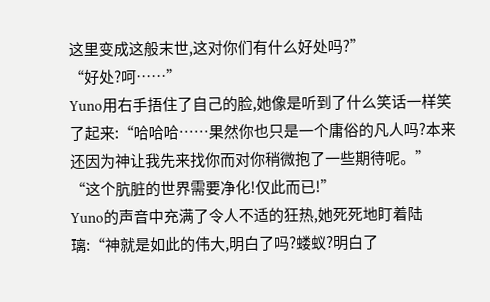这里变成这般末世,这对你们有什么好处吗?”
“好处?呵……”
Yuno用右手捂住了自己的脸,她像是听到了什么笑话一样笑了起来:“哈哈哈……果然你也只是一个庸俗的凡人吗?本来还因为神让我先来找你而对你稍微抱了一些期待呢。”
“这个肮脏的世界需要净化!仅此而已!”
Yuno的声音中充满了令人不适的狂热,她死死地盯着陆璃:“神就是如此的伟大,明白了吗?蝼蚁?明白了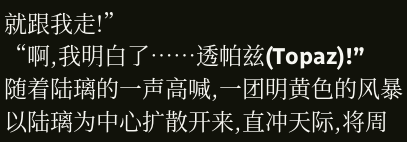就跟我走!”
“啊,我明白了……透帕兹(Topaz)!”
随着陆璃的一声高喊,一团明黄色的风暴以陆璃为中心扩散开来,直冲天际,将周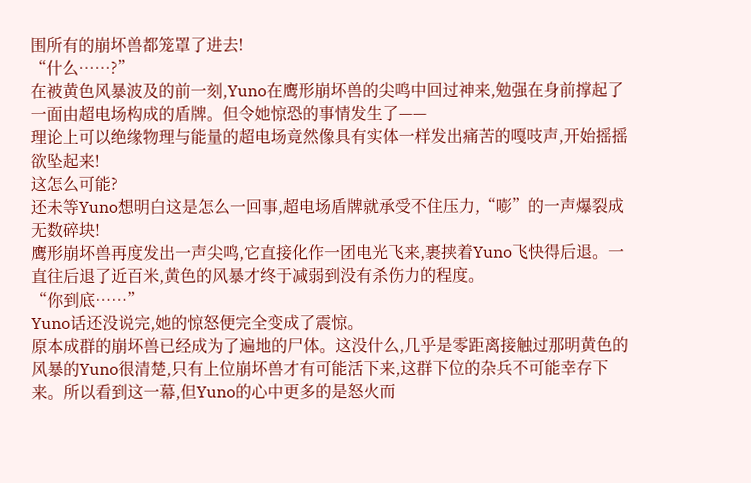围所有的崩坏兽都笼罩了进去!
“什么……?”
在被黄色风暴波及的前一刻,Yuno在鹰形崩坏兽的尖鸣中回过神来,勉强在身前撑起了一面由超电场构成的盾牌。但令她惊恐的事情发生了——
理论上可以绝缘物理与能量的超电场竟然像具有实体一样发出痛苦的嘎吱声,开始摇摇欲坠起来!
这怎么可能?
还未等Yuno想明白这是怎么一回事,超电场盾牌就承受不住压力,“嘭”的一声爆裂成无数碎块!
鹰形崩坏兽再度发出一声尖鸣,它直接化作一团电光飞来,裹挟着Yuno飞快得后退。一直往后退了近百米,黄色的风暴才终于减弱到没有杀伤力的程度。
“你到底……”
Yuno话还没说完,她的惊怒便完全变成了震惊。
原本成群的崩坏兽已经成为了遍地的尸体。这没什么,几乎是零距离接触过那明黄色的风暴的Yuno很清楚,只有上位崩坏兽才有可能活下来,这群下位的杂兵不可能幸存下来。所以看到这一幕,但Yuno的心中更多的是怒火而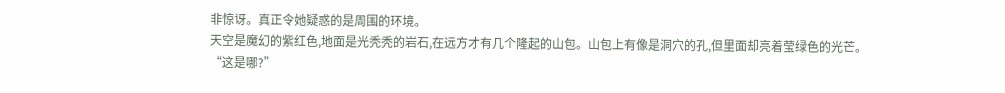非惊讶。真正令她疑惑的是周围的环境。
天空是魔幻的紫红色,地面是光秃秃的岩石,在远方才有几个隆起的山包。山包上有像是洞穴的孔,但里面却亮着莹绿色的光芒。
“这是哪?”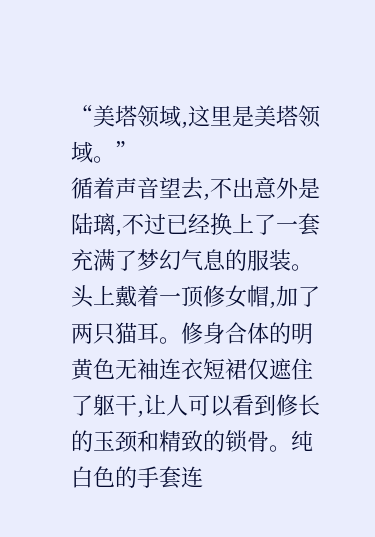“美塔领域,这里是美塔领域。”
循着声音望去,不出意外是陆璃,不过已经换上了一套充满了梦幻气息的服装。
头上戴着一顶修女帽,加了两只猫耳。修身合体的明黄色无袖连衣短裙仅遮住了躯干,让人可以看到修长的玉颈和精致的锁骨。纯白色的手套连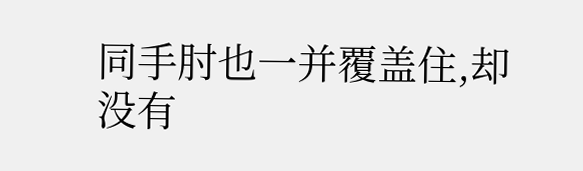同手肘也一并覆盖住,却没有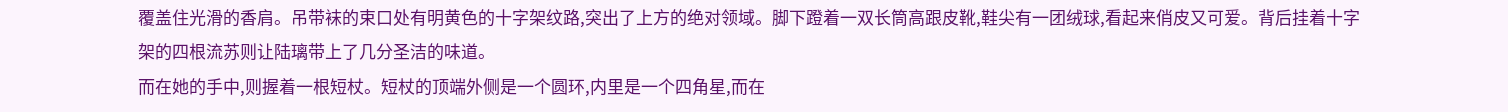覆盖住光滑的香肩。吊带袜的束口处有明黄色的十字架纹路,突出了上方的绝对领域。脚下蹬着一双长筒高跟皮靴,鞋尖有一团绒球,看起来俏皮又可爱。背后挂着十字架的四根流苏则让陆璃带上了几分圣洁的味道。
而在她的手中,则握着一根短杖。短杖的顶端外侧是一个圆环,内里是一个四角星,而在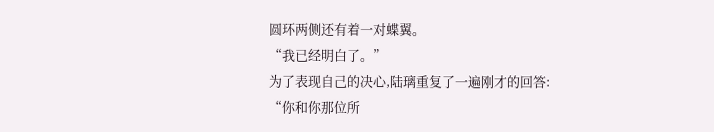圆环两侧还有着一对蝶翼。
“我已经明白了。”
为了表现自己的决心,陆璃重复了一遍刚才的回答:
“你和你那位所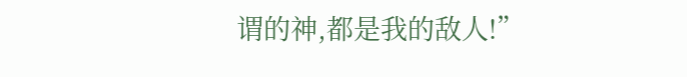谓的神,都是我的敌人!”